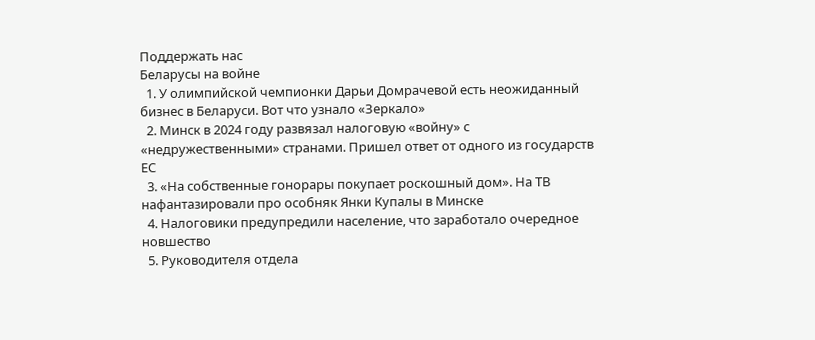Поддержать нас
Беларусы на войне
  1. У олимпийской чемпионки Дарьи Домрачевой есть неожиданный бизнес в Беларуси. Вот что узнало «Зеркало»
  2. Минск в 2024 году развязал налоговую «войну» с «недружественными» странами. Пришел ответ от одного из государств ЕС
  3. «На собственные гонорары покупает роскошный дом». На ТВ нафантазировали про особняк Янки Купалы в Минске
  4. Налоговики предупредили население, что заработало очередное новшество
  5. Руководителя отдела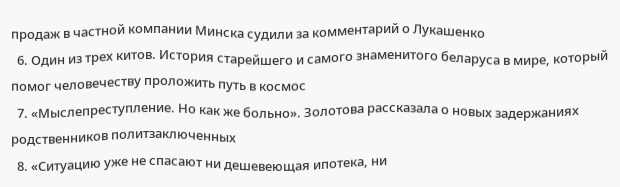продаж в частной компании Минска судили за комментарий о Лукашенко
  6. Один из трех китов. История старейшего и самого знаменитого беларуса в мире, который помог человечеству проложить путь в космос
  7. «Мыслепреступление. Но как же больно». Золотова рассказала о новых задержаниях родственников политзаключенных
  8. «Ситуацию уже не спасают ни дешевеющая ипотека, ни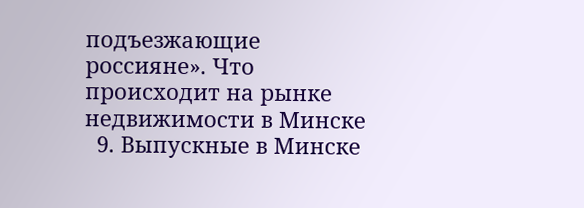подъезжающие россияне». Что происходит на рынке недвижимости в Минске
  9. Выпускные в Минске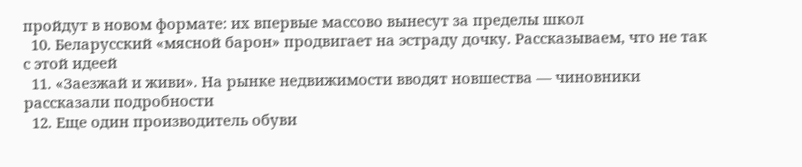пройдут в новом формате: их впервые массово вынесут за пределы школ
  10. Беларусский «мясной барон» продвигает на эстраду дочку. Рассказываем, что не так с этой идеей
  11. «Заезжай и живи». На рынке недвижимости вводят новшества — чиновники рассказали подробности
  12. Еще один производитель обуви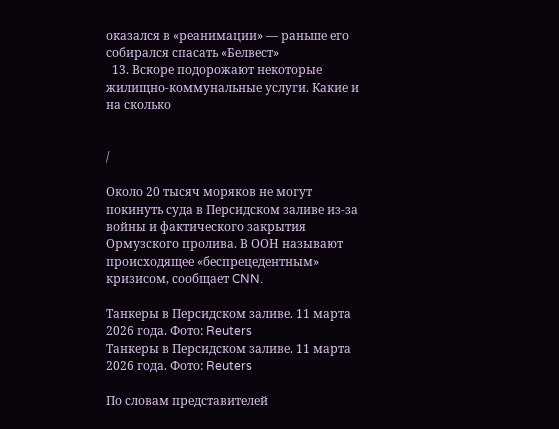оказался в «реанимации» — раньше его собирался спасать «Белвест»
  13. Вскоре подорожают некоторые жилищно-коммунальные услуги. Какие и на сколько


/

Около 20 тысяч моряков не могут покинуть суда в Персидском заливе из-за войны и фактического закрытия Ормузского пролива. В ООН называют происходящее «беспрецедентным» кризисом, сообщает CNN.

Танкеры в Персидском заливе. 11 марта 2026 года. Фото: Reuters
Танкеры в Персидском заливе. 11 марта 2026 года. Фото: Reuters

По словам представителей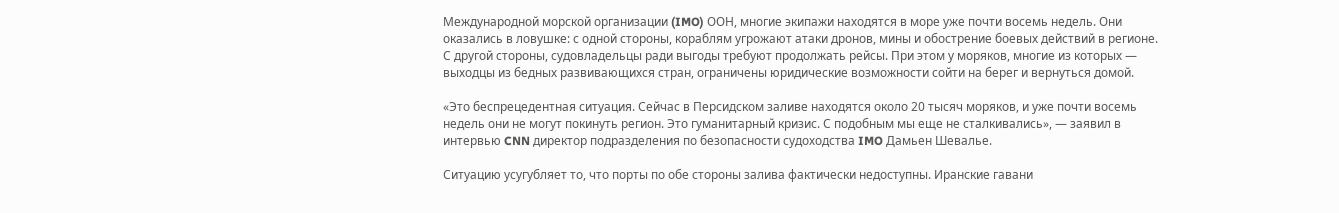Международной морской организации (IMO) ООН, многие экипажи находятся в море уже почти восемь недель. Они оказались в ловушке: с одной стороны, кораблям угрожают атаки дронов, мины и обострение боевых действий в регионе. С другой стороны, судовладельцы ради выгоды требуют продолжать рейсы. При этом у моряков, многие из которых — выходцы из бедных развивающихся стран, ограничены юридические возможности сойти на берег и вернуться домой.

«Это беспрецедентная ситуация. Сейчас в Персидском заливе находятся около 20 тысяч моряков, и уже почти восемь недель они не могут покинуть регион. Это гуманитарный кризис. С подобным мы еще не сталкивались», — заявил в интервью CNN директор подразделения по безопасности судоходства IMO Дамьен Шевалье.

Ситуацию усугубляет то, что порты по обе стороны залива фактически недоступны. Иранские гавани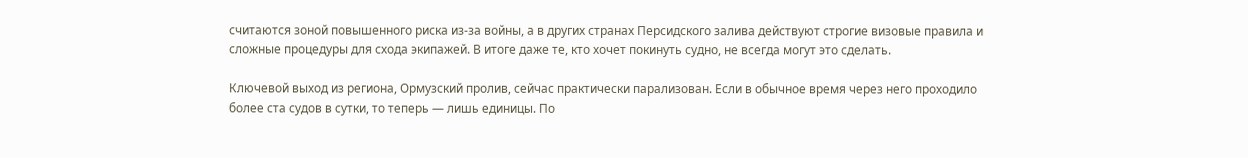считаются зоной повышенного риска из-за войны, а в других странах Персидского залива действуют строгие визовые правила и сложные процедуры для схода экипажей. В итоге даже те, кто хочет покинуть судно, не всегда могут это сделать.

Ключевой выход из региона, Ормузский пролив, сейчас практически парализован. Если в обычное время через него проходило более ста судов в сутки, то теперь — лишь единицы. По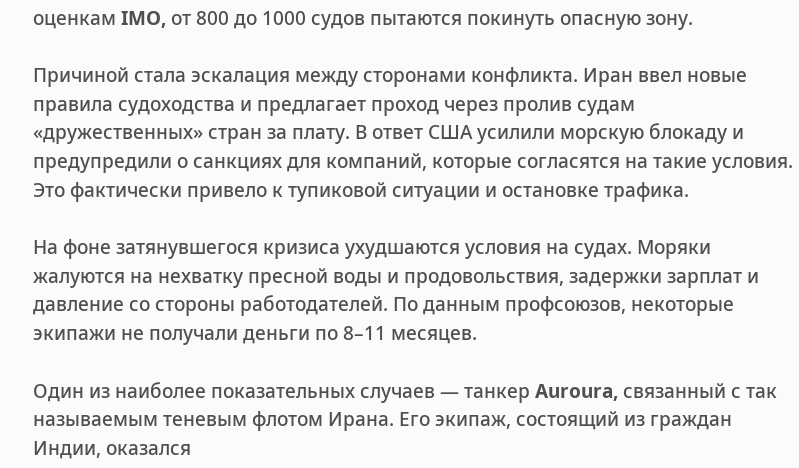оценкам IMO, от 800 до 1000 судов пытаются покинуть опасную зону.

Причиной стала эскалация между сторонами конфликта. Иран ввел новые правила судоходства и предлагает проход через пролив судам «дружественных» стран за плату. В ответ США усилили морскую блокаду и предупредили о санкциях для компаний, которые согласятся на такие условия. Это фактически привело к тупиковой ситуации и остановке трафика.

На фоне затянувшегося кризиса ухудшаются условия на судах. Моряки жалуются на нехватку пресной воды и продовольствия, задержки зарплат и давление со стороны работодателей. По данным профсоюзов, некоторые экипажи не получали деньги по 8–11 месяцев.

Один из наиболее показательных случаев — танкер Auroura, связанный с так называемым теневым флотом Ирана. Его экипаж, состоящий из граждан Индии, оказался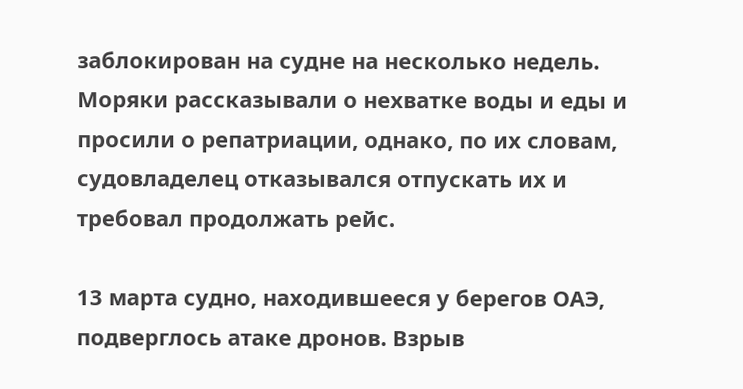заблокирован на судне на несколько недель. Моряки рассказывали о нехватке воды и еды и просили о репатриации, однако, по их словам, судовладелец отказывался отпускать их и требовал продолжать рейс.

13 марта судно, находившееся у берегов ОАЭ, подверглось атаке дронов. Взрыв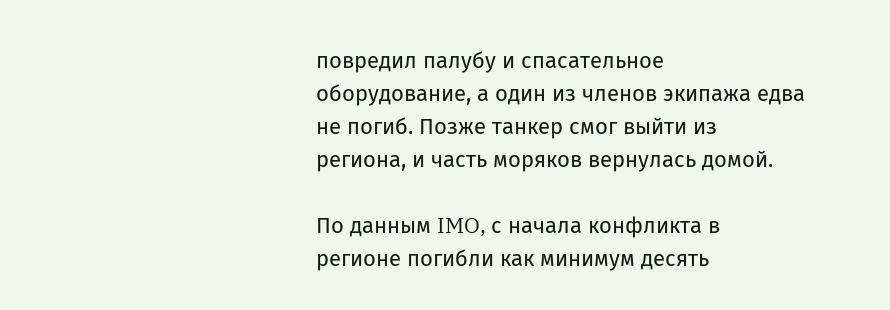повредил палубу и спасательное оборудование, а один из членов экипажа едва не погиб. Позже танкер смог выйти из региона, и часть моряков вернулась домой.

По данным IMO, с начала конфликта в регионе погибли как минимум десять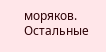моряков. Остальные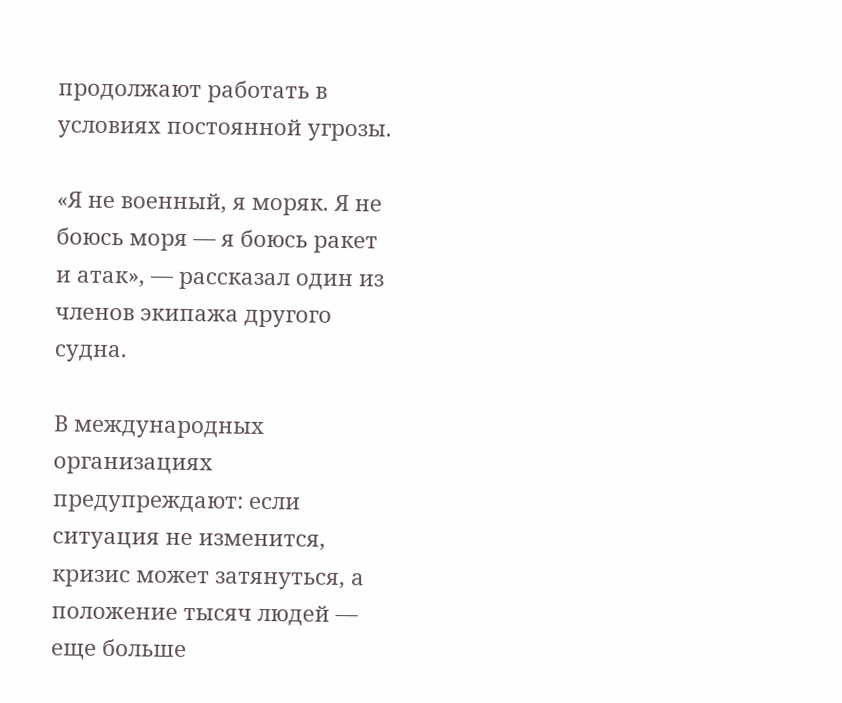продолжают работать в условиях постоянной угрозы.

«Я не военный, я моряк. Я не боюсь моря — я боюсь ракет и атак», — рассказал один из членов экипажа другого судна.

В международных организациях предупреждают: если ситуация не изменится, кризис может затянуться, а положение тысяч людей — еще больше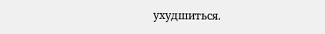ухудшиться.